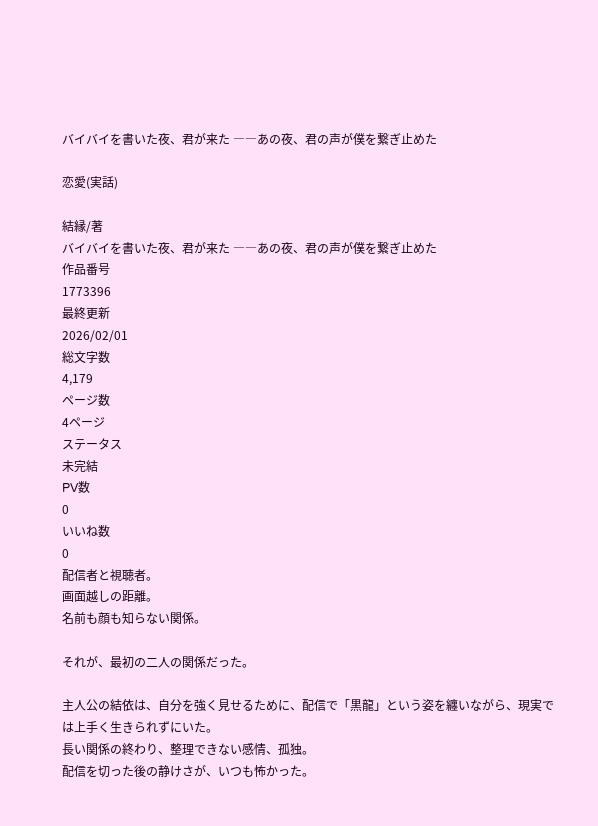バイバイを書いた夜、君が来た ――あの夜、君の声が僕を繋ぎ止めた

恋愛(実話)

結縁/著
バイバイを書いた夜、君が来た ――あの夜、君の声が僕を繋ぎ止めた
作品番号
1773396
最終更新
2026/02/01
総文字数
4,179
ページ数
4ページ
ステータス
未完結
PV数
0
いいね数
0
配信者と視聴者。
画面越しの距離。
名前も顔も知らない関係。

それが、最初の二人の関係だった。

主人公の結依は、自分を強く見せるために、配信で「黒龍」という姿を纏いながら、現実では上手く生きられずにいた。
長い関係の終わり、整理できない感情、孤独。
配信を切った後の静けさが、いつも怖かった。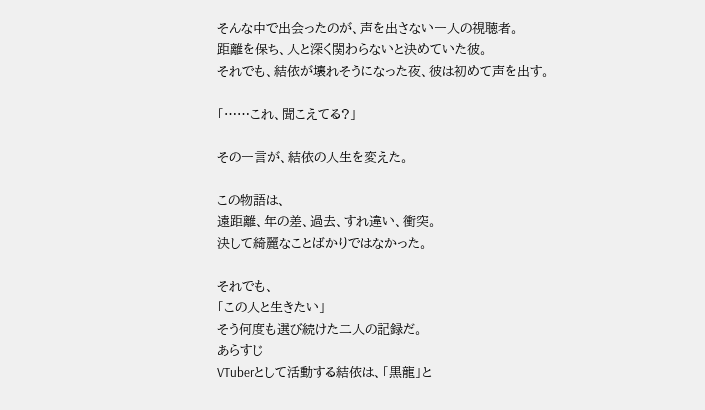そんな中で出会ったのが、声を出さない一人の視聴者。
距離を保ち、人と深く関わらないと決めていた彼。
それでも、結依が壊れそうになった夜、彼は初めて声を出す。

「……これ、聞こえてる?」

その一言が、結依の人生を変えた。

この物語は、
遠距離、年の差、過去、すれ違い、衝突。
決して綺麗なことばかりではなかった。

それでも、
「この人と生きたい」
そう何度も選び続けた二人の記録だ。
あらすじ
VTuberとして活動する結依は、「黒龍」と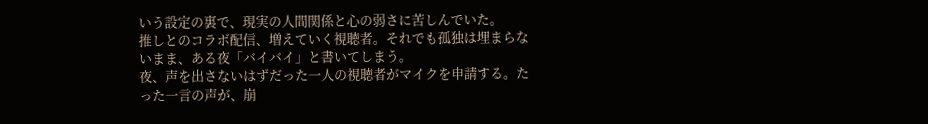いう設定の裏で、現実の人間関係と心の弱さに苦しんでいた。
推しとのコラボ配信、増えていく視聴者。それでも孤独は埋まらないまま、ある夜「バイバイ」と書いてしまう。
夜、声を出さないはずだった一人の視聴者がマイクを申請する。たった一言の声が、崩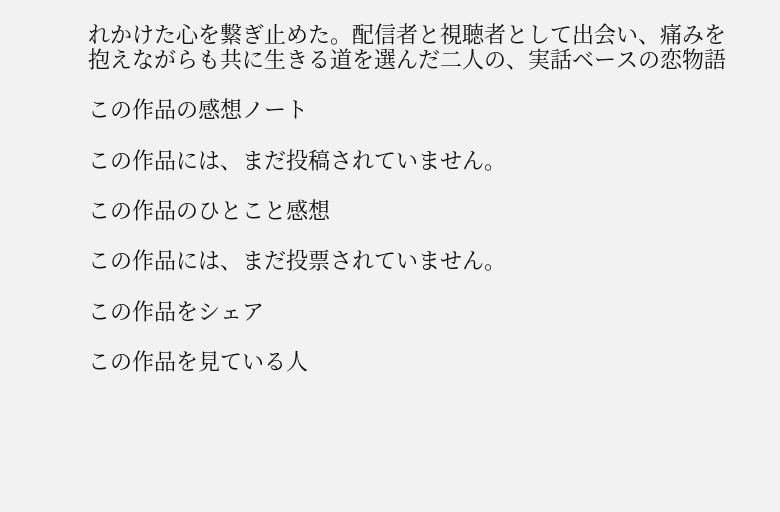れかけた心を繋ぎ止めた。配信者と視聴者として出会い、痛みを抱えながらも共に生きる道を選んだ二人の、実話ベースの恋物語

この作品の感想ノート

この作品には、まだ投稿されていません。

この作品のひとこと感想

この作品には、まだ投票されていません。

この作品をシェア

この作品を見ている人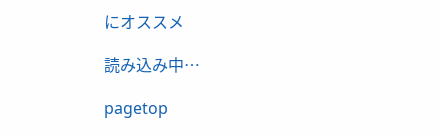にオススメ

読み込み中…

pagetop